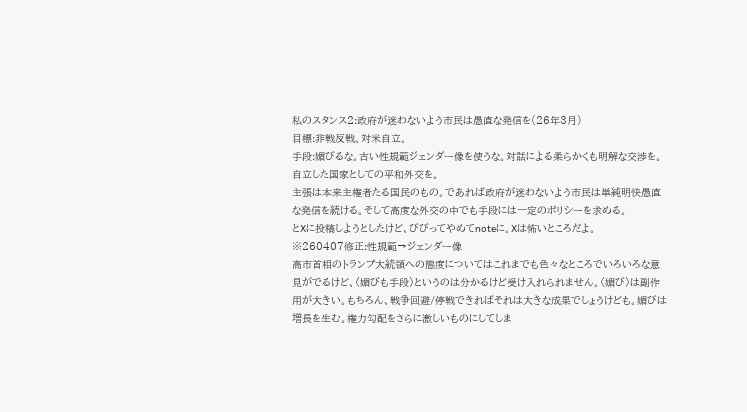私のスタンス2:政府が迷わないよう市民は愚直な発信を(26年3月)
目標:非戦反戦。対米自立。
手段:媚びるな。古い性規範ジェンダー像を使うな。対話による柔らかくも明解な交渉を。自立した国家としての平和外交を。
主張は本来主権者たる国民のもの。であれば政府が迷わないよう市民は単純明快愚直な発信を続ける。そして高度な外交の中でも手段には一定のポリシーを求める。
とXに投稿しようとしたけど、びびってやめてnoteに。Xは怖いところだよ。
※260407修正:性規範→ジェンダー像
高市首相のトランプ大統領への態度についてはこれまでも色々なところでいろいろな意見がでるけど、〈媚びも手段〉というのは分かるけど受け入れられません。〈媚び〉は副作用が大きい。もちろん、戦争回避/停戦できればそれは大きな成果でしょうけども。媚びは増長を生む。権力勾配をさらに激しいものにしてしま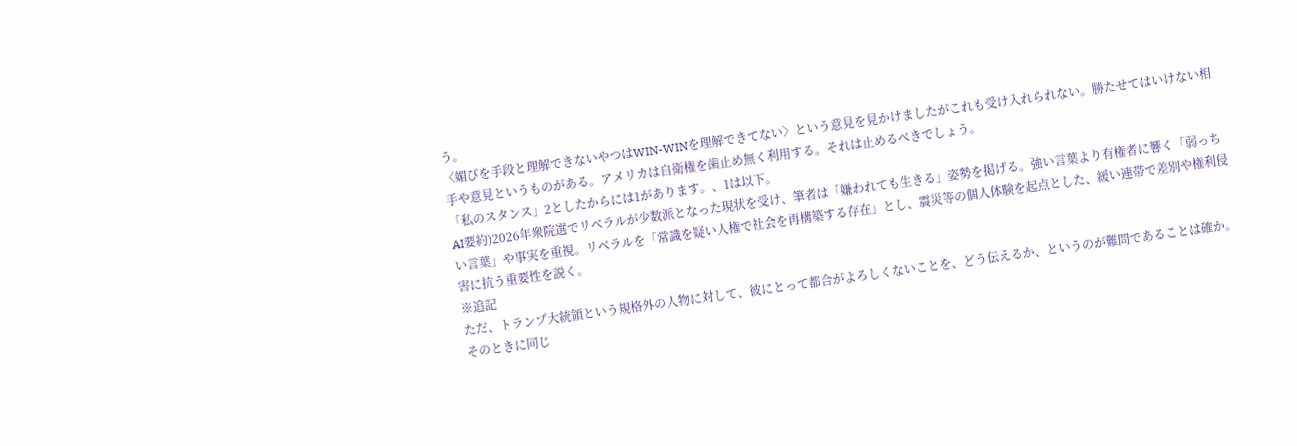う。
〈媚びを手段と理解できないやつはWIN-WINを理解できてない〉という意見を見かけましたがこれも受け入れられない。勝たせてはいけない相手や意見というものがある。アメリカは自衛権を歯止め無く利用する。それは止めるべきでしょう。
「私のスタンス」2としたからには1があります。、1は以下。
AI要約)2026年衆院選でリベラルが少数派となった現状を受け、筆者は「嫌われても生きる」姿勢を掲げる。強い言葉より有権者に響く「弱っちい言葉」や事実を重視。リベラルを「常識を疑い人権で社会を再構築する存在」とし、震災等の個人体験を起点とした、緩い連帯で差別や権利侵害に抗う重要性を説く。
※追記
ただ、トランプ大統領という規格外の人物に対して、彼にとって都合がよろしくないことを、どう伝えるか、というのが難問であることは確か。そのときに同じ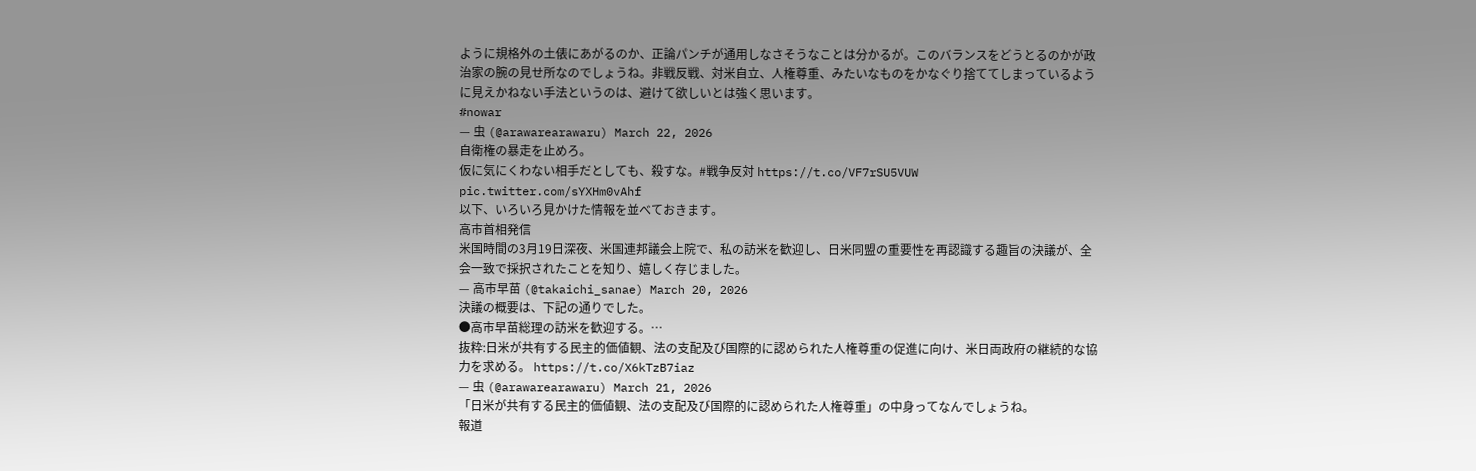ように規格外の土俵にあがるのか、正論パンチが通用しなさそうなことは分かるが。このバランスをどうとるのかが政治家の腕の見せ所なのでしょうね。非戦反戦、対米自立、人権尊重、みたいなものをかなぐり捨ててしまっているように見えかねない手法というのは、避けて欲しいとは強く思います。
#nowar
— 虫 (@arawarearawaru) March 22, 2026
自衛権の暴走を止めろ。
仮に気にくわない相手だとしても、殺すな。#戦争反対 https://t.co/VF7rSU5VUW pic.twitter.com/sYXHm0vAhf
以下、いろいろ見かけた情報を並べておきます。
高市首相発信
米国時間の3月19日深夜、米国連邦議会上院で、私の訪米を歓迎し、日米同盟の重要性を再認識する趣旨の決議が、全会一致で採択されたことを知り、嬉しく存じました。
— 高市早苗 (@takaichi_sanae) March 20, 2026
決議の概要は、下記の通りでした。
●高市早苗総理の訪米を歓迎する。…
抜粋:日米が共有する民主的価値観、法の支配及び国際的に認められた人権尊重の促進に向け、米日両政府の継続的な協力を求める。 https://t.co/X6kTzB7iaz
— 虫 (@arawarearawaru) March 21, 2026
「日米が共有する民主的価値観、法の支配及び国際的に認められた人権尊重」の中身ってなんでしょうね。
報道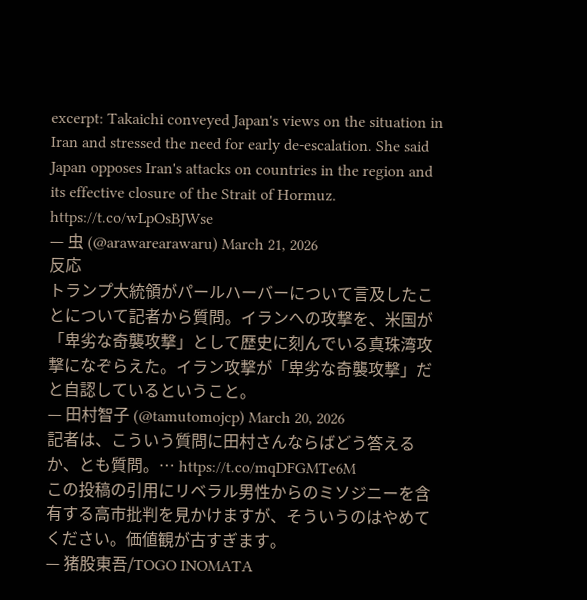excerpt: Takaichi conveyed Japan's views on the situation in Iran and stressed the need for early de-escalation. She said Japan opposes Iran's attacks on countries in the region and its effective closure of the Strait of Hormuz. https://t.co/wLpOsBJWse
— 虫 (@arawarearawaru) March 21, 2026
反応
トランプ大統領がパールハーバーについて言及したことについて記者から質問。イランへの攻撃を、米国が「卑劣な奇襲攻撃」として歴史に刻んでいる真珠湾攻撃になぞらえた。イラン攻撃が「卑劣な奇襲攻撃」だと自認しているということ。
— 田村智子 (@tamutomojcp) March 20, 2026
記者は、こういう質問に田村さんならばどう答えるか、とも質問。… https://t.co/mqDFGMTe6M
この投稿の引用にリベラル男性からのミソジニーを含有する高市批判を見かけますが、そういうのはやめてください。価値観が古すぎます。
— 猪股東吾/TOGO INOMATA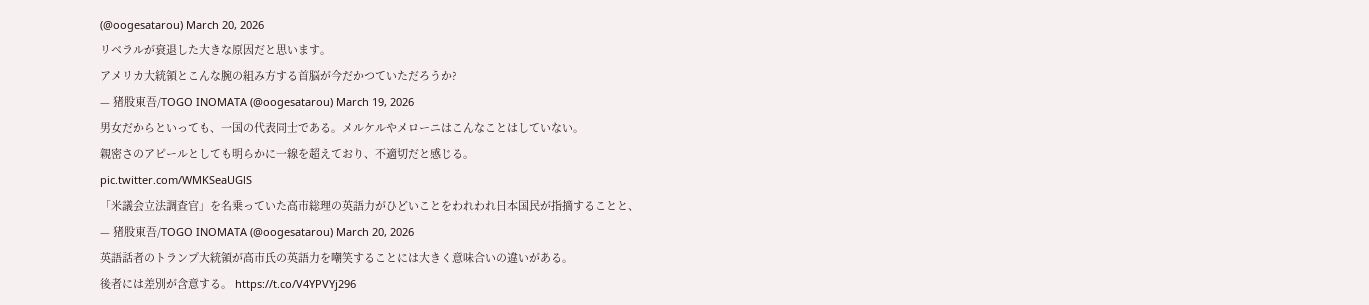(@oogesatarou) March 20, 2026
リベラルが衰退した大きな原因だと思います。
アメリカ大統領とこんな腕の組み方する首脳が今だかつていただろうか?
— 猪股東吾/TOGO INOMATA (@oogesatarou) March 19, 2026
男女だからといっても、一国の代表同士である。メルケルやメローニはこんなことはしていない。
親密さのアピールとしても明らかに一線を超えており、不適切だと感じる。
pic.twitter.com/WMKSeaUGlS
「米議会立法調査官」を名乗っていた高市総理の英語力がひどいことをわれわれ日本国民が指摘することと、
— 猪股東吾/TOGO INOMATA (@oogesatarou) March 20, 2026
英語話者のトランプ大統領が高市氏の英語力を嘲笑することには大きく意味合いの違いがある。
後者には差別が含意する。 https://t.co/V4YPVYj296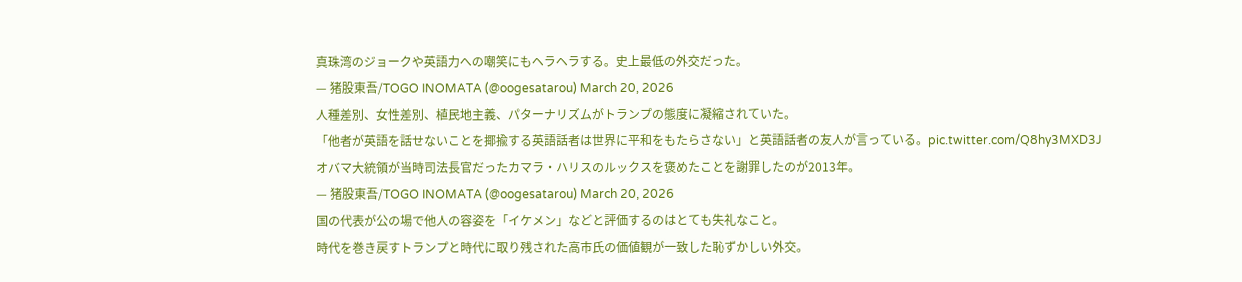真珠湾のジョークや英語力への嘲笑にもヘラヘラする。史上最低の外交だった。
— 猪股東吾/TOGO INOMATA (@oogesatarou) March 20, 2026
人種差別、女性差別、植民地主義、パターナリズムがトランプの態度に凝縮されていた。
「他者が英語を話せないことを揶揄する英語話者は世界に平和をもたらさない」と英語話者の友人が言っている。pic.twitter.com/Q8hy3MXD3J
オバマ大統領が当時司法長官だったカマラ・ハリスのルックスを褒めたことを謝罪したのが2013年。
— 猪股東吾/TOGO INOMATA (@oogesatarou) March 20, 2026
国の代表が公の場で他人の容姿を「イケメン」などと評価するのはとても失礼なこと。
時代を巻き戻すトランプと時代に取り残された高市氏の価値観が一致した恥ずかしい外交。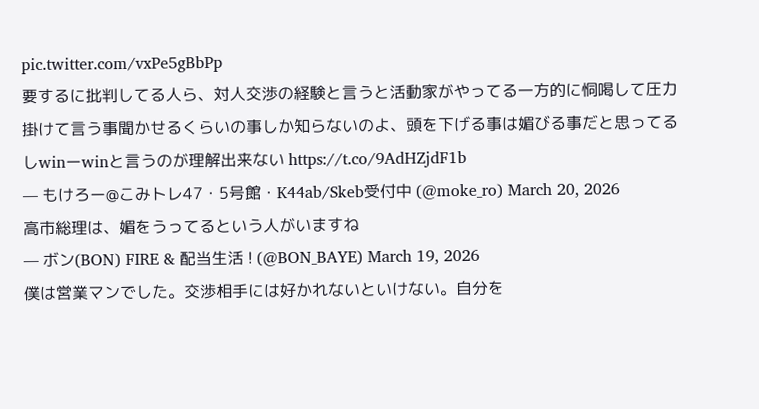pic.twitter.com/vxPe5gBbPp
要するに批判してる人ら、対人交渉の経験と言うと活動家がやってる一方的に恫喝して圧力掛けて言う事聞かせるくらいの事しか知らないのよ、頭を下げる事は媚びる事だと思ってるしwinーwinと言うのが理解出来ない https://t.co/9AdHZjdF1b
— もけろー@こみトレ47・5号館・K44ab/Skeb受付中 (@moke_ro) March 20, 2026
高市総理は、媚をうってるという人がいますね
— ボン(BON) FIRE & 配当生活 ! (@BON_BAYE) March 19, 2026
僕は営業マンでした。交渉相手には好かれないといけない。自分を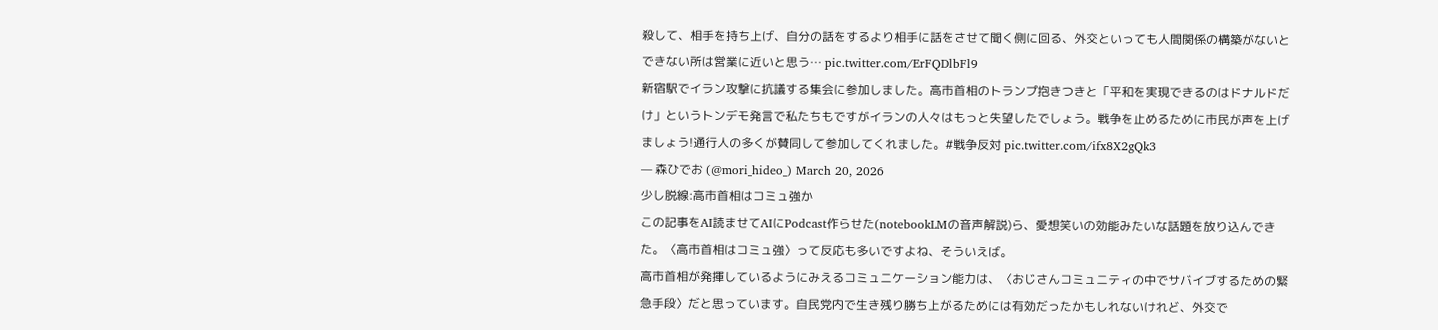殺して、相手を持ち上げ、自分の話をするより相手に話をさせて聞く側に回る、外交といっても人間関係の構築がないとできない所は営業に近いと思う… pic.twitter.com/ErFQDlbFl9
新宿駅でイラン攻撃に抗議する集会に参加しました。高市首相のトランプ抱きつきと「平和を実現できるのはドナルドだけ」というトンデモ発言で私たちもですがイランの人々はもっと失望したでしょう。戦争を止めるために市民が声を上げましょう!通行人の多くが賛同して参加してくれました。#戦争反対 pic.twitter.com/ifx8X2gQk3
— 森ひでお (@mori_hideo_) March 20, 2026
少し脱線:高市首相はコミュ強か
この記事をAI読ませてAIにPodcast作らせた(notebookLMの音声解説)ら、愛想笑いの効能みたいな話題を放り込んできた。〈高市首相はコミュ強〉って反応も多いですよね、そういえば。
高市首相が発揮しているようにみえるコミュニケーション能力は、〈おじさんコミュニティの中でサバイブするための緊急手段〉だと思っています。自民党内で生き残り勝ち上がるためには有効だったかもしれないけれど、外交で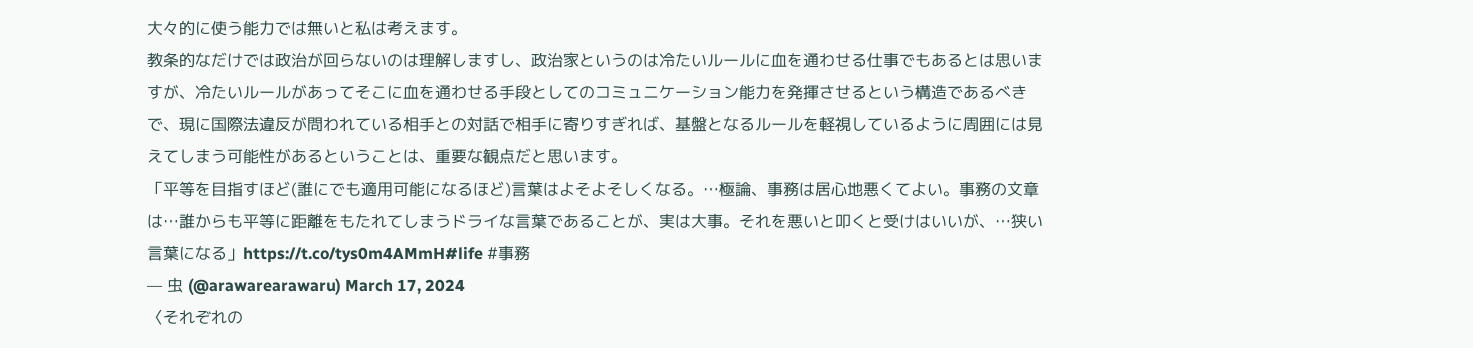大々的に使う能力では無いと私は考えます。
教条的なだけでは政治が回らないのは理解しますし、政治家というのは冷たいルールに血を通わせる仕事でもあるとは思いますが、冷たいルールがあってそこに血を通わせる手段としてのコミュニケーション能力を発揮させるという構造であるべきで、現に国際法違反が問われている相手との対話で相手に寄りすぎれば、基盤となるルールを軽視しているように周囲には見えてしまう可能性があるということは、重要な観点だと思います。
「平等を目指すほど(誰にでも適用可能になるほど)言葉はよそよそしくなる。…極論、事務は居心地悪くてよい。事務の文章は…誰からも平等に距離をもたれてしまうドライな言葉であることが、実は大事。それを悪いと叩くと受けはいいが、…狭い言葉になる」https://t.co/tys0m4AMmH#life #事務
— 虫 (@arawarearawaru) March 17, 2024
〈それぞれの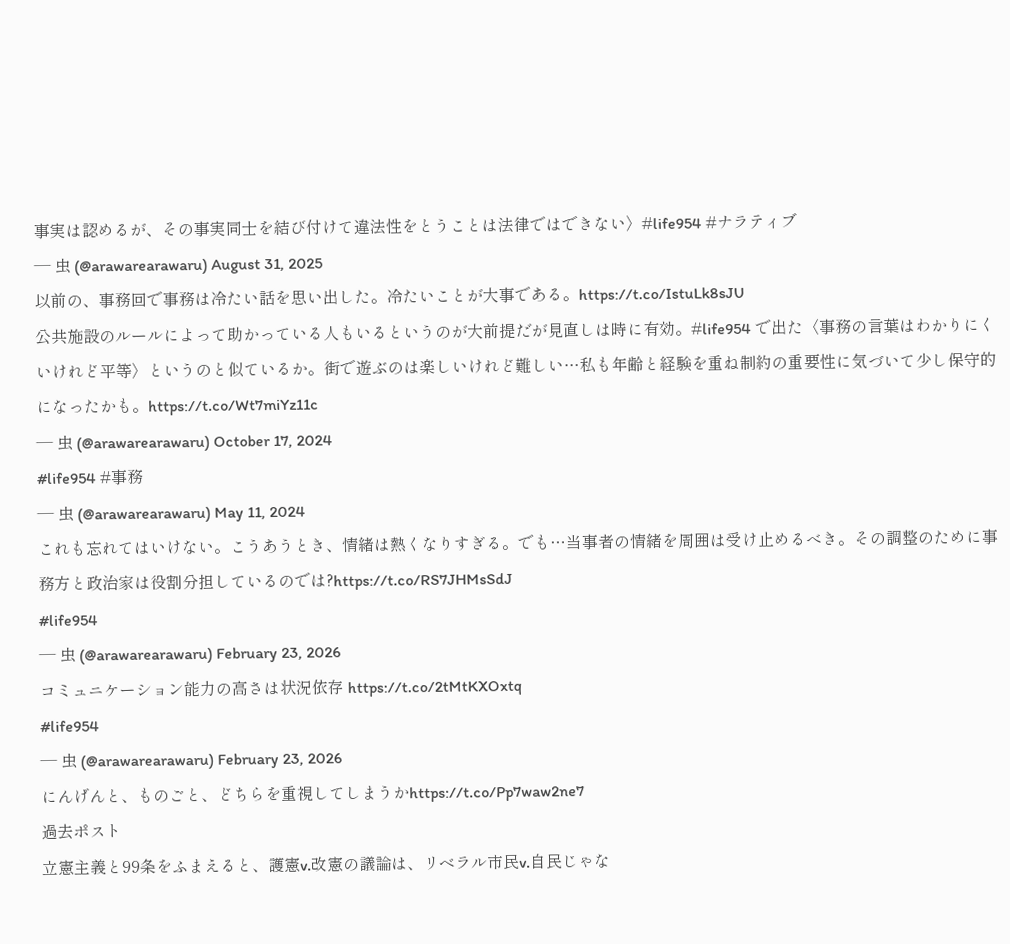事実は認めるが、その事実同士を結び付けて違法性をとうことは法律ではできない〉#life954 #ナラティブ
— 虫 (@arawarearawaru) August 31, 2025
以前の、事務回で事務は冷たい話を思い出した。冷たいことが大事である。https://t.co/IstuLk8sJU
公共施設のルールによって助かっている人もいるというのが大前提だが見直しは時に有効。#life954 で出た〈事務の言葉はわかりにくいけれど平等〉というのと似ているか。街で遊ぶのは楽しいけれど難しい…私も年齢と経験を重ね制約の重要性に気づいて少し保守的になったかも。https://t.co/Wt7miYz11c
— 虫 (@arawarearawaru) October 17, 2024
#life954 #事務
— 虫 (@arawarearawaru) May 11, 2024
これも忘れてはいけない。こうあうとき、情緒は熱くなりすぎる。でも…当事者の情緒を周囲は受け止めるべき。その調整のために事務方と政治家は役割分担しているのでは?https://t.co/RS7JHMsSdJ
#life954
— 虫 (@arawarearawaru) February 23, 2026
コミュニケーション能力の高さは状況依存 https://t.co/2tMtKXOxtq
#life954
— 虫 (@arawarearawaru) February 23, 2026
にんげんと、ものごと、どちらを重視してしまうかhttps://t.co/Pp7waw2ne7
過去ポスト
立憲主義と99条をふまえると、護憲v.改憲の議論は、リベラル市民v.自民じゃな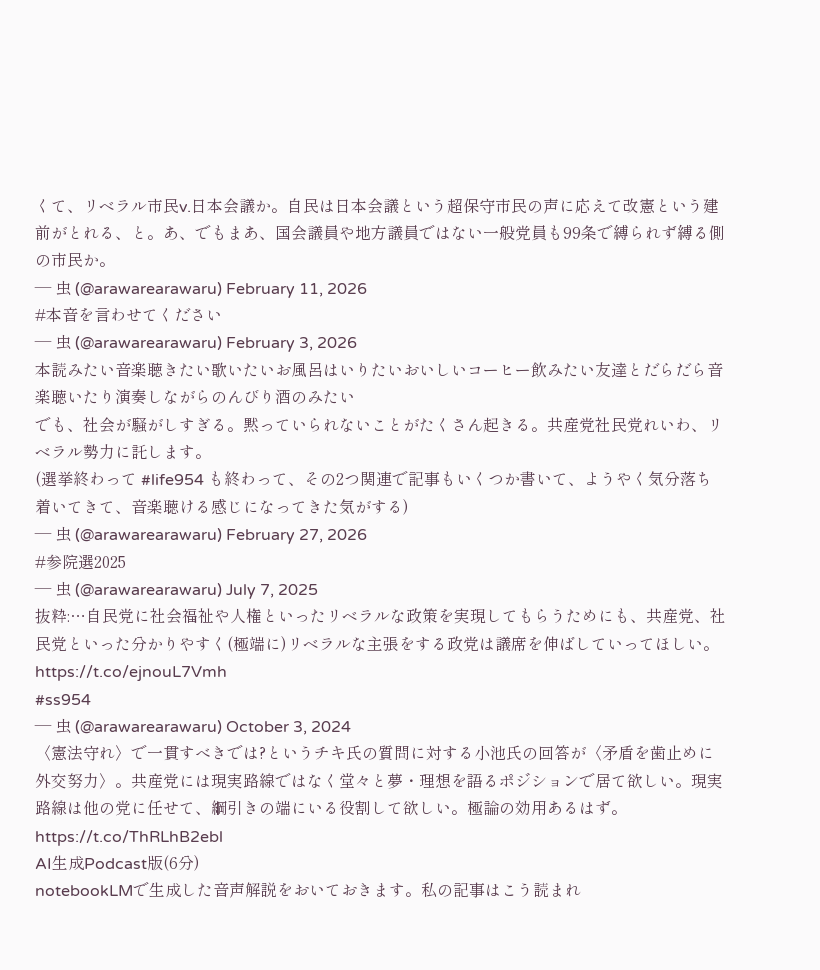くて、リベラル市民v.日本会議か。自民は日本会議という超保守市民の声に応えて改憲という建前がとれる、と。あ、でもまあ、国会議員や地方議員ではない一般党員も99条で縛られず縛る側の市民か。
— 虫 (@arawarearawaru) February 11, 2026
#本音を言わせてください
— 虫 (@arawarearawaru) February 3, 2026
本読みたい音楽聴きたい歌いたいお風呂はいりたいおいしいコーヒー飲みたい友達とだらだら音楽聴いたり演奏しながらのんびり酒のみたい
でも、社会が騒がしすぎる。黙っていられないことがたくさん起きる。共産党社民党れいわ、リベラル勢力に託します。
(選挙終わって #life954 も終わって、その2つ関連で記事もいくつか書いて、ようやく気分落ち着いてきて、音楽聴ける感じになってきた気がする)
— 虫 (@arawarearawaru) February 27, 2026
#参院選2025
— 虫 (@arawarearawaru) July 7, 2025
抜粋:…自民党に社会福祉や人権といったリベラルな政策を実現してもらうためにも、共産党、社民党といった分かりやすく(極端に)リベラルな主張をする政党は議席を伸ばしていってほしい。https://t.co/ejnouL7Vmh
#ss954
— 虫 (@arawarearawaru) October 3, 2024
〈憲法守れ〉で一貫すべきでは?というチキ氏の質問に対する小池氏の回答が〈矛盾を歯止めに外交努力〉。共産党には現実路線ではなく堂々と夢・理想を語るポジションで居て欲しい。現実路線は他の党に任せて、綱引きの端にいる役割して欲しい。極論の効用あるはず。https://t.co/ThRLhB2ebl
AI生成Podcast版(6分)
notebookLMで生成した音声解説をおいておきます。私の記事はこう読まれ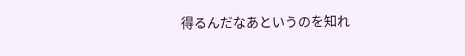得るんだなあというのを知れ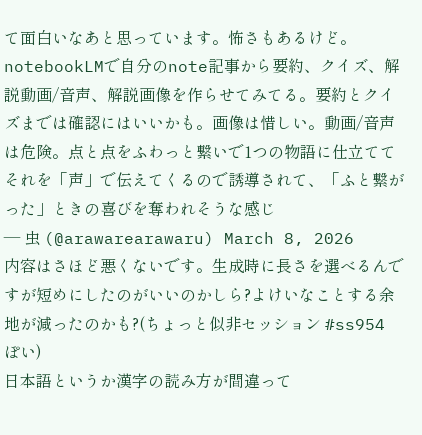て面白いなあと思っています。怖さもあるけど。
notebookLMで自分のnote記事から要約、クイズ、解説動画/音声、解説画像を作らせてみてる。要約とクイズまでは確認にはいいかも。画像は惜しい。動画/音声は危険。点と点をふわっと繋いで1つの物語に仕立ててそれを「声」で伝えてくるので誘導されて、「ふと繋がった」ときの喜びを奪われそうな感じ
— 虫 (@arawarearawaru) March 8, 2026
内容はさほど悪くないです。生成時に長さを選べるんですが短めにしたのがいいのかしら?よけいなことする余地が減ったのかも?(ちょっと似非セッション #ss954 ぽい)
日本語というか漢字の読み方が間違って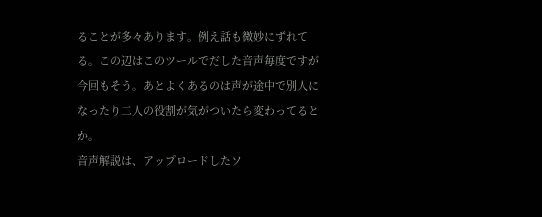ることが多々あります。例え話も微妙にずれてる。この辺はこのツールでだした音声毎度ですが今回もそう。あとよくあるのは声が途中で別人になったり二人の役割が気がついたら変わってるとか。
音声解説は、アップロードしたソ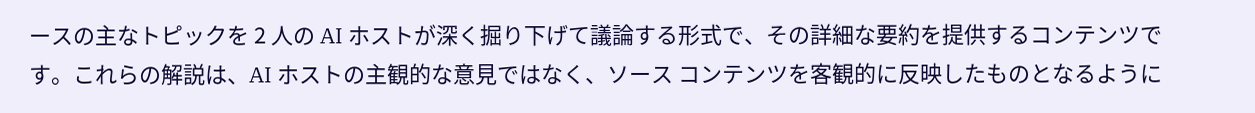ースの主なトピックを 2 人の AI ホストが深く掘り下げて議論する形式で、その詳細な要約を提供するコンテンツです。これらの解説は、AI ホストの主観的な意見ではなく、ソース コンテンツを客観的に反映したものとなるように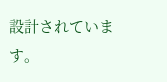設計されています。